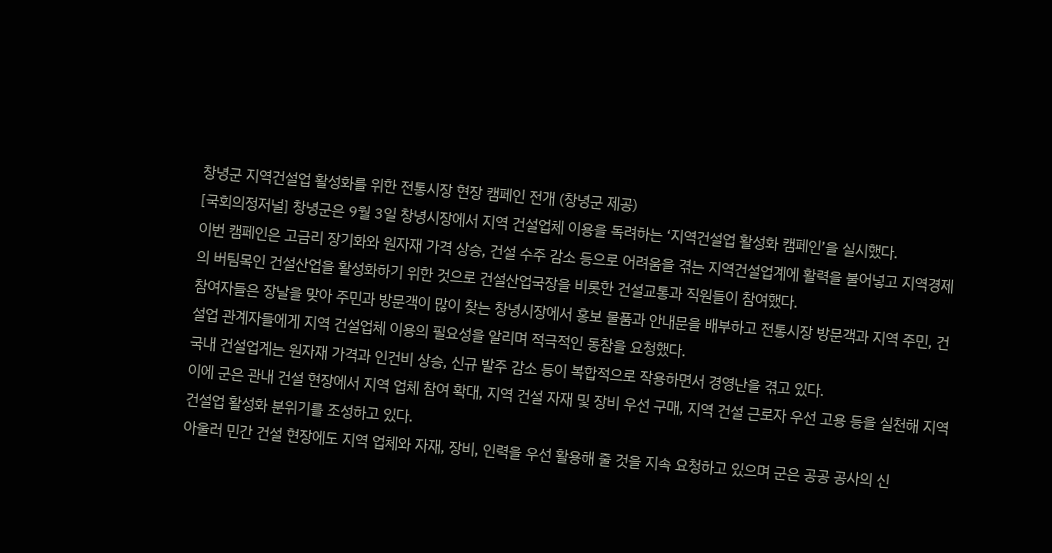창녕군 지역건설업 활성화를 위한 전통시장 현장 캠페인 전개 (창녕군 제공)
[국회의정저널] 창녕군은 9월 3일 창녕시장에서 지역 건설업체 이용을 독려하는 ‘지역건설업 활성화 캠페인’을 실시했다.
이번 캠페인은 고금리 장기화와 원자재 가격 상승, 건설 수주 감소 등으로 어려움을 겪는 지역건설업계에 활력을 불어넣고 지역경제의 버팀목인 건설산업을 활성화하기 위한 것으로 건설산업국장을 비롯한 건설교통과 직원들이 참여했다.
참여자들은 장날을 맞아 주민과 방문객이 많이 찾는 창녕시장에서 홍보 물품과 안내문을 배부하고 전통시장 방문객과 지역 주민, 건설업 관계자들에게 지역 건설업체 이용의 필요성을 알리며 적극적인 동참을 요청했다.
국내 건설업계는 원자재 가격과 인건비 상승, 신규 발주 감소 등이 복합적으로 작용하면서 경영난을 겪고 있다.
이에 군은 관내 건설 현장에서 지역 업체 참여 확대, 지역 건설 자재 및 장비 우선 구매, 지역 건설 근로자 우선 고용 등을 실천해 지역건설업 활성화 분위기를 조성하고 있다.
아울러 민간 건설 현장에도 지역 업체와 자재, 장비, 인력을 우선 활용해 줄 것을 지속 요청하고 있으며 군은 공공 공사의 신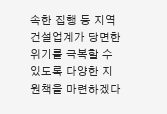속한 집행 등 지역건설업계가 당면한 위기를 극복할 수 있도록 다양한 지원책을 마련하겠다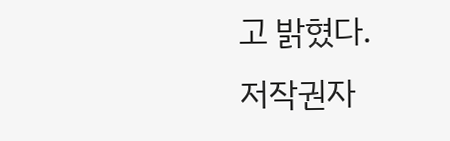고 밝혔다.
저작권자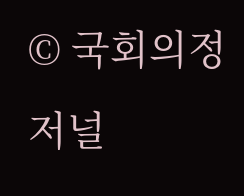© 국회의정저널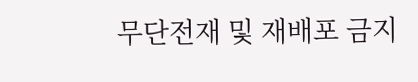무단전재 및 재배포 금지